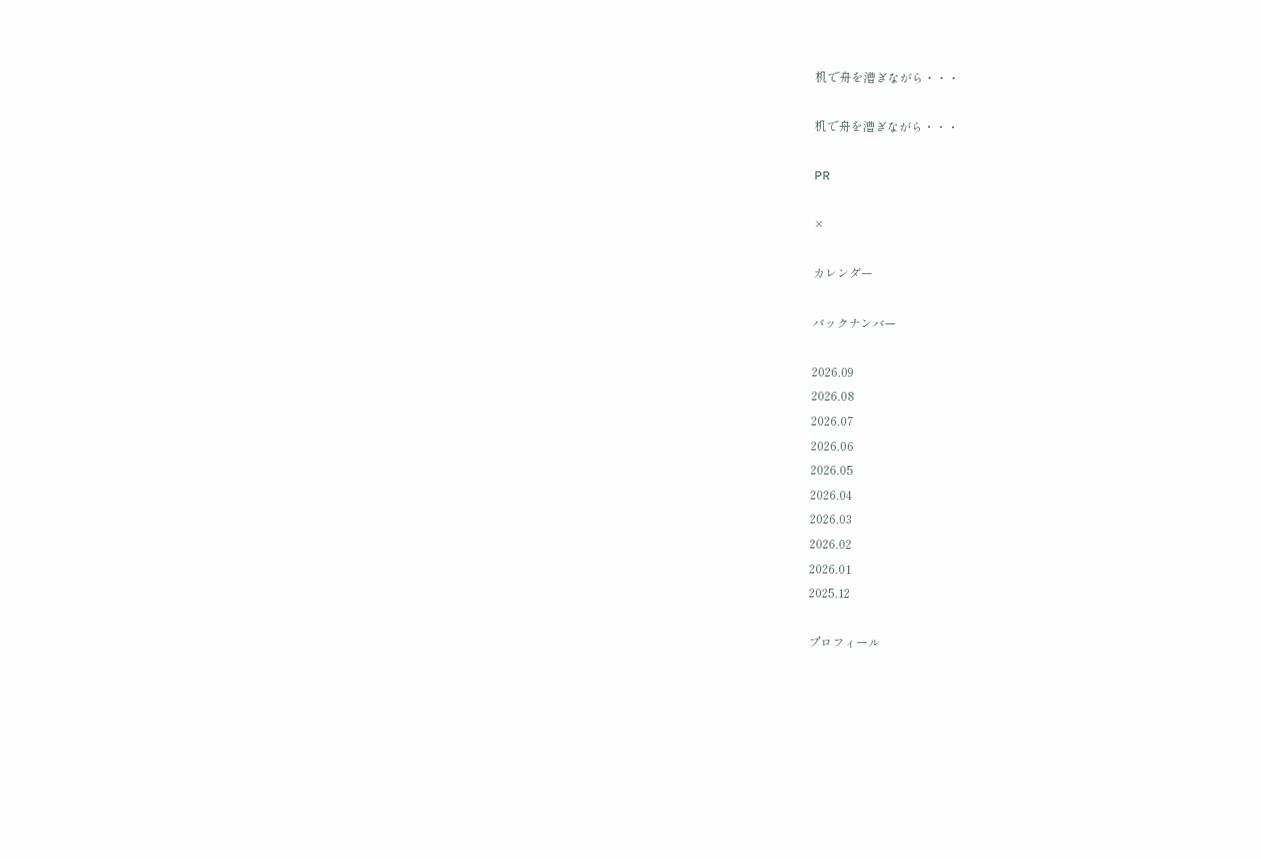机で舟を漕ぎながら・・・

机で舟を漕ぎながら・・・

PR

×

カレンダー

バックナンバー

2026.09
2026.08
2026.07
2026.06
2026.05
2026.04
2026.03
2026.02
2026.01
2025.12

プロフィール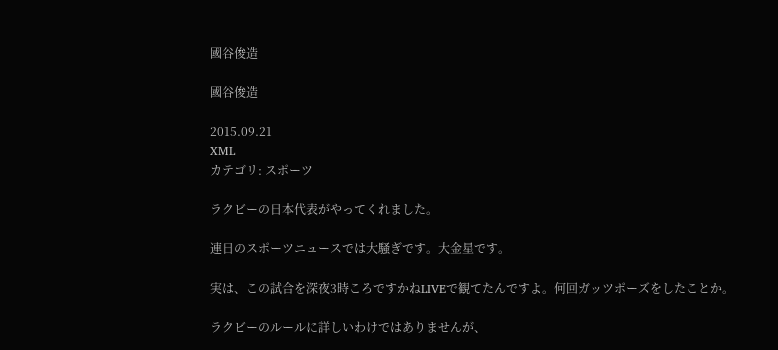國谷俊造

國谷俊造

2015.09.21
XML
カテゴリ: スポーツ

ラクビーの日本代表がやってくれました。

連日のスポーツニュースでは大騒ぎです。大金星です。

実は、この試合を深夜3時ころですかねLIVEで観てたんですよ。何回ガッツポーズをしたことか。

ラクビーのルールに詳しいわけではありませんが、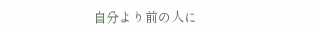自分より前の人に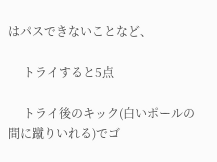はパスできないことなど、

     トライすると5点

     トライ後のキック(白いポールの間に蹴りいれる)でゴ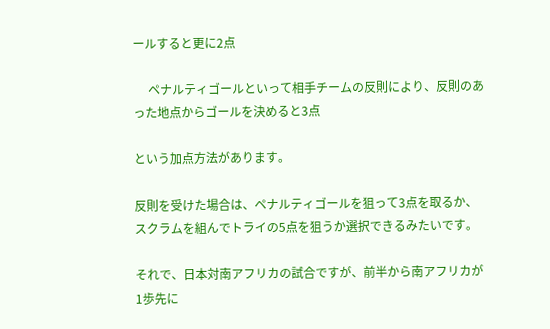ールすると更に2点

     ペナルティゴールといって相手チームの反則により、反則のあった地点からゴールを決めると3点

という加点方法があります。

反則を受けた場合は、ペナルティゴールを狙って3点を取るか、スクラムを組んでトライの5点を狙うか選択できるみたいです。

それで、日本対南アフリカの試合ですが、前半から南アフリカが1歩先に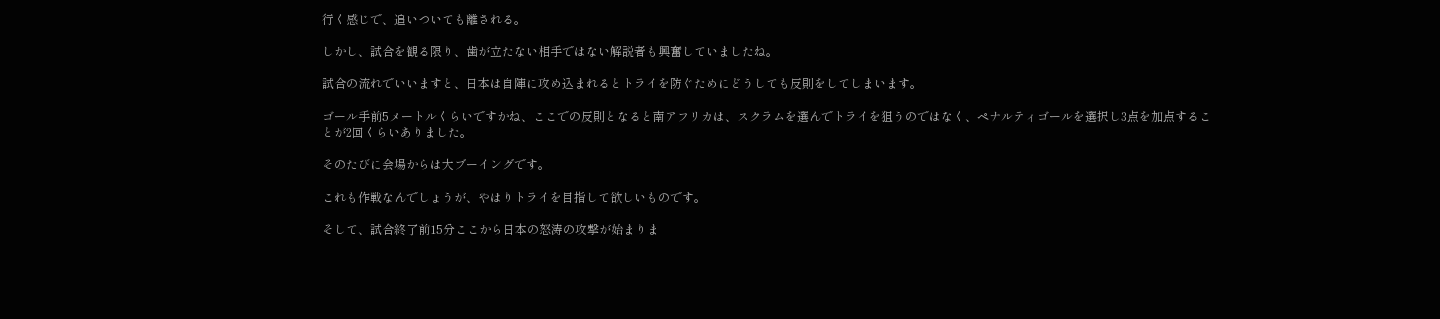行く感じで、追いついても離される。

しかし、試合を観る限り、歯が立たない相手ではない解説者も興奮していましたね。

試合の流れでいいますと、日本は自陣に攻め込まれるとトライを防ぐためにどうしても反則をしてしまいます。

ゴール手前5メートルくらいですかね、ここでの反則となると南アフリカは、スクラムを選んでトライを狙うのではなく、ペナルティゴールを選択し3点を加点することが2回くらいありました。

そのたびに会場からは大ブーイングです。

これも作戦なんでしょうが、やはりトライを目指して欲しいものです。

そして、試合終了前15分ここから日本の怒涛の攻撃が始まりま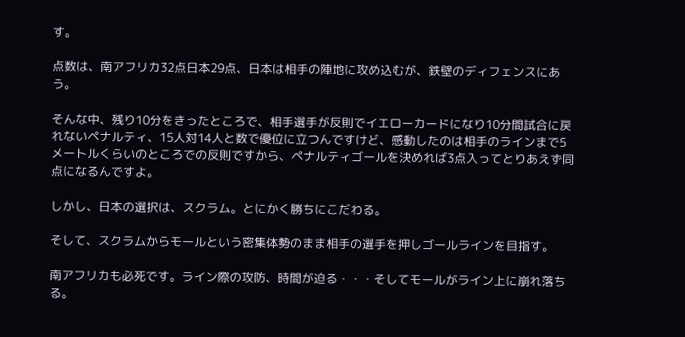す。

点数は、南アフリカ32点日本29点、日本は相手の陣地に攻め込むが、鉄壁のディフェンスにあう。

そんな中、残り10分をきったところで、相手選手が反則でイエローカードになり10分間試合に戻れないペナルティ、15人対14人と数で優位に立つんですけど、感動したのは相手のラインまで5メートルくらいのところでの反則ですから、ペナルティゴールを決めれば3点入ってとりあえず同点になるんですよ。

しかし、日本の選択は、スクラム。とにかく勝ちにこだわる。

そして、スクラムからモールという密集体勢のまま相手の選手を押しゴールラインを目指す。

南アフリカも必死です。ライン際の攻防、時間が迫る・・・そしてモールがライン上に崩れ落ちる。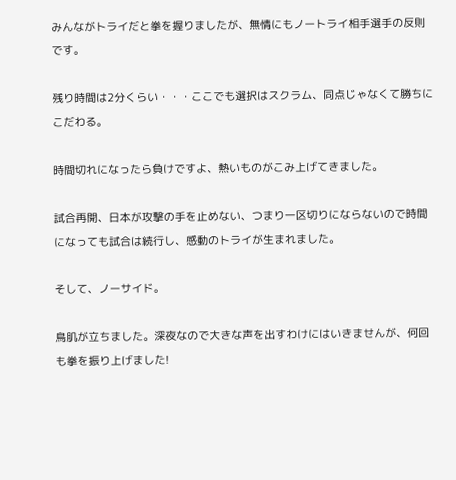みんながトライだと拳を握りましたが、無情にもノートライ相手選手の反則です。

残り時間は2分くらい・・・ここでも選択はスクラム、同点じゃなくて勝ちにこだわる。

時間切れになったら負けですよ、熱いものがこみ上げてきました。

試合再開、日本が攻撃の手を止めない、つまり一区切りにならないので時間になっても試合は続行し、感動のトライが生まれました。

そして、ノーサイド。

鳥肌が立ちました。深夜なので大きな声を出すわけにはいきませんが、何回も拳を振り上げました!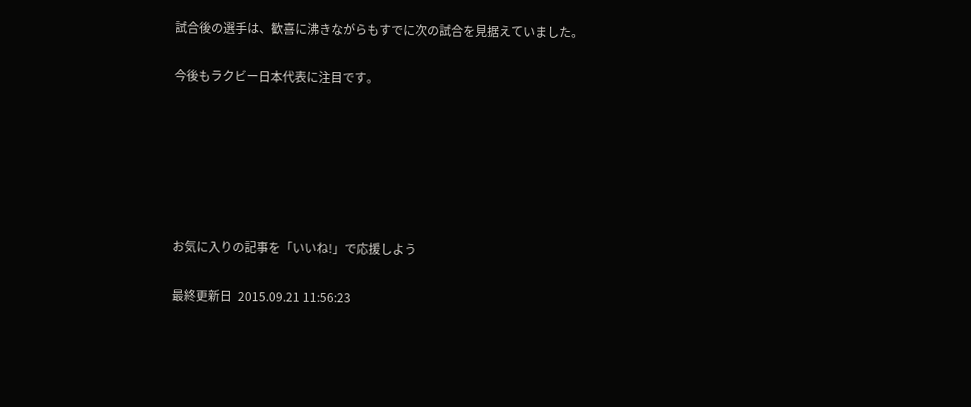試合後の選手は、歓喜に沸きながらもすでに次の試合を見据えていました。

今後もラクビー日本代表に注目です。






お気に入りの記事を「いいね!」で応援しよう

最終更新日  2015.09.21 11:56:23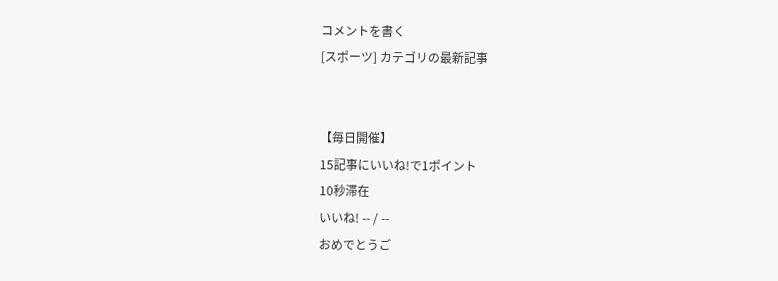コメントを書く
[スポーツ] カテゴリの最新記事


【毎日開催】
15記事にいいね!で1ポイント
10秒滞在
いいね! -- / --
おめでとうご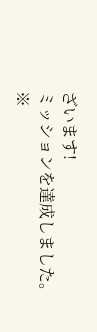ざいます!
ミッションを達成しました。
※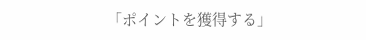「ポイントを獲得する」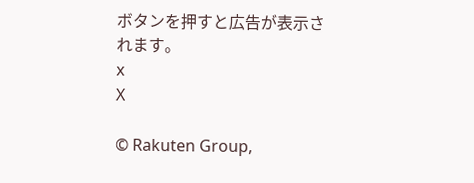ボタンを押すと広告が表示されます。
x
X

© Rakuten Group,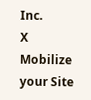Inc.
X
Mobilize your Site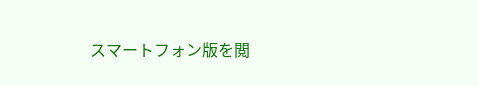スマートフォン版を閲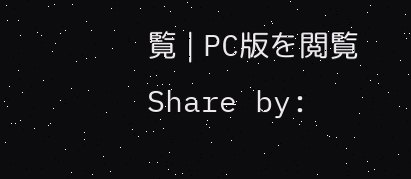覧 | PC版を閲覧
Share by: